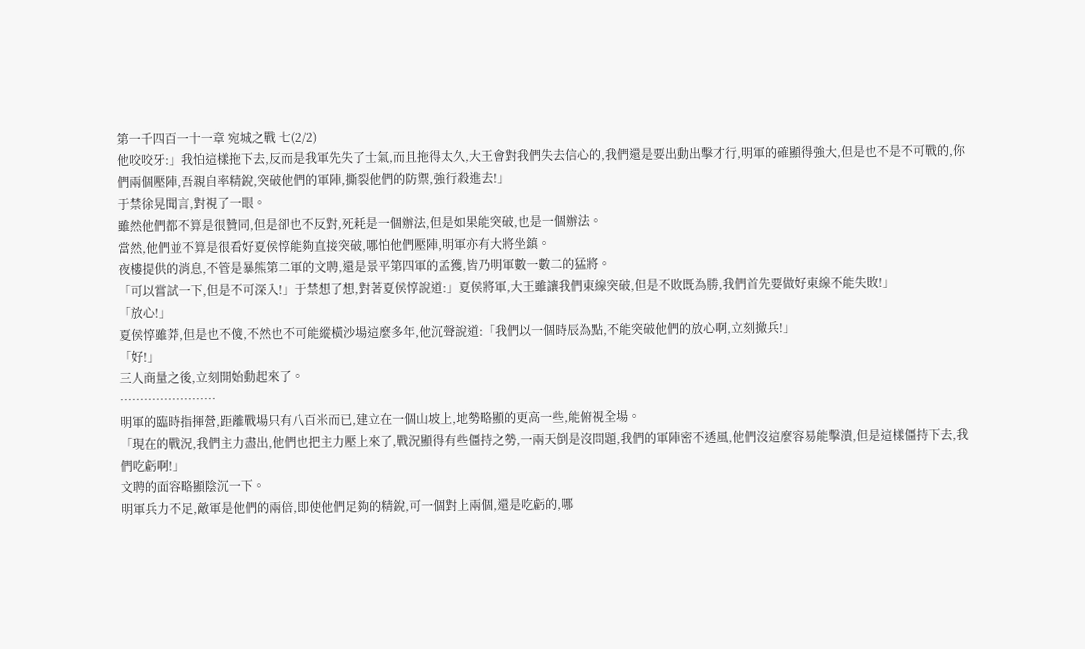第一千四百一十一章 宛城之戰 七(2/2)
他咬咬牙:」我怕這樣拖下去,反而是我軍先失了士氣,而且拖得太久,大王會對我們失去信心的,我們還是要出動出擊才行,明軍的確顯得強大,但是也不是不可戰的,你們兩個壓陣,吾親自率精銳,突破他們的軍陣,撕裂他們的防禦,強行殺進去!」
于禁徐晃聞言,對視了一眼。
雖然他們都不算是很贊同,但是卻也不反對,死耗是一個辦法,但是如果能突破,也是一個辦法。
當然,他們並不算是很看好夏侯惇能夠直接突破,哪怕他們壓陣,明軍亦有大將坐鎮。
夜樓提供的消息,不管是暴熊第二軍的文聘,還是景平第四軍的孟獲,皆乃明軍數一數二的猛將。
「可以嘗試一下,但是不可深入!」于禁想了想,對著夏侯惇說道:」夏侯將軍,大王雖讓我們東線突破,但是不敗既為勝,我們首先要做好東線不能失敗!」
「放心!」
夏侯惇雖莽,但是也不傻,不然也不可能縱橫沙場這麼多年,他沉聲說道:「我們以一個時辰為點,不能突破他們的放心啊,立刻撤兵!」
「好!」
三人商量之後,立刻開始動起來了。
……………………
明軍的臨時指揮營,距離戰場只有八百米而已,建立在一個山坡上,地勢略顯的更高一些,能俯視全場。
「現在的戰況,我們主力盡出,他們也把主力壓上來了,戰況顯得有些僵持之勢,一兩天倒是沒問題,我們的軍陣密不透風,他們沒這麼容易能擊潰,但是這樣僵持下去,我們吃虧啊!」
文聘的面容略顯陰沉一下。
明軍兵力不足,敵軍是他們的兩倍,即使他們足夠的精銳,可一個對上兩個,還是吃虧的,哪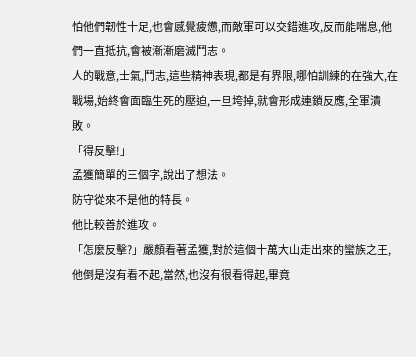怕他們韌性十足,也會感覺疲憊,而敵軍可以交錯進攻,反而能喘息,他們一直抵抗,會被漸漸磨滅鬥志。
人的戰意,士氣,鬥志,這些精神表現,都是有界限,哪怕訓練的在強大,在戰場,始終會面臨生死的壓迫,一旦垮掉,就會形成連鎖反應,全軍潰敗。
「得反擊!」
孟獲簡單的三個字,說出了想法。
防守從來不是他的特長。
他比較善於進攻。
「怎麼反擊?」嚴顏看著孟獲,對於這個十萬大山走出來的蠻族之王,他倒是沒有看不起,當然,也沒有很看得起,畢竟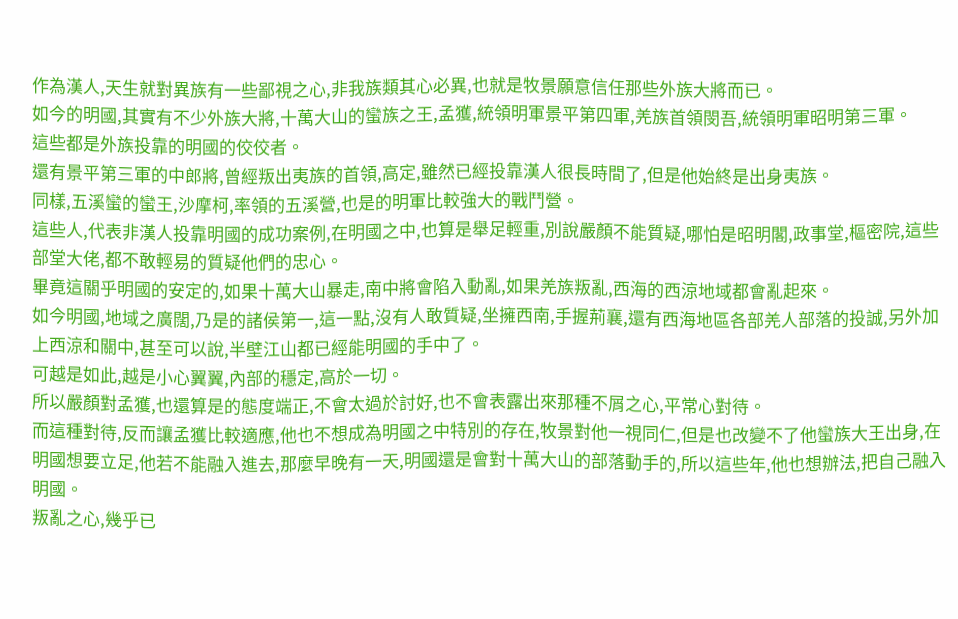作為漢人,天生就對異族有一些鄙視之心,非我族類其心必異,也就是牧景願意信任那些外族大將而已。
如今的明國,其實有不少外族大將,十萬大山的蠻族之王,孟獲,統領明軍景平第四軍,羌族首領閔吾,統領明軍昭明第三軍。
這些都是外族投靠的明國的佼佼者。
還有景平第三軍的中郎將,曾經叛出夷族的首領,高定,雖然已經投靠漢人很長時間了,但是他始終是出身夷族。
同樣,五溪蠻的蠻王,沙摩柯,率領的五溪營,也是的明軍比較強大的戰鬥營。
這些人,代表非漢人投靠明國的成功案例,在明國之中,也算是舉足輕重,別說嚴顏不能質疑,哪怕是昭明閣,政事堂,樞密院,這些部堂大佬,都不敢輕易的質疑他們的忠心。
畢竟這關乎明國的安定的,如果十萬大山暴走,南中將會陷入動亂,如果羌族叛亂,西海的西涼地域都會亂起來。
如今明國,地域之廣闊,乃是的諸侯第一,這一點,沒有人敢質疑,坐擁西南,手握荊襄,還有西海地區各部羌人部落的投誠,另外加上西涼和關中,甚至可以說,半壁江山都已經能明國的手中了。
可越是如此,越是小心翼翼,內部的穩定,高於一切。
所以嚴顏對孟獲,也還算是的態度端正,不會太過於討好,也不會表露出來那種不屑之心,平常心對待。
而這種對待,反而讓孟獲比較適應,他也不想成為明國之中特別的存在,牧景對他一視同仁,但是也改變不了他蠻族大王出身,在明國想要立足,他若不能融入進去,那麼早晚有一天,明國還是會對十萬大山的部落動手的,所以這些年,他也想辦法,把自己融入明國。
叛亂之心,幾乎已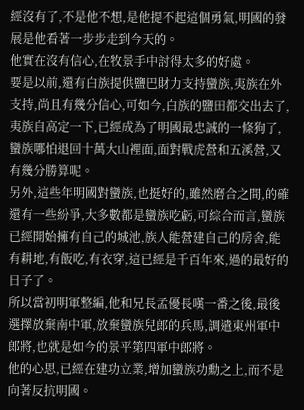經沒有了,不是他不想,是他提不起這個勇氣,明國的發展是他看著一步步走到今天的。
他實在沒有信心,在牧景手中討得太多的好處。
要是以前,還有白族提供鹽巴財力支持蠻族,夷族在外支持,尚且有幾分信心,可如今,白族的鹽田都交出去了,夷族自高定一下,已經成為了明國最忠誠的一條狗了,蠻族哪怕退回十萬大山裡面,面對戰虎營和五溪營,又有幾分勝算呢。
另外,這些年明國對蠻族,也挺好的,雖然磨合之間,的確還有一些紛爭,大多數都是蠻族吃虧,可綜合而言,蠻族已經開始擁有自己的城池,族人能營建自己的房舍,能有耕地,有飯吃,有衣穿,這已經是千百年來,過的最好的日子了。
所以當初明軍整編,他和兄長孟優長嘆一番之後,最後選擇放棄南中軍,放棄蠻族兒郎的兵馬,調遣東州軍中郎將,也就是如今的景平第四軍中郎將。
他的心思,已經在建功立業,增加蠻族功勳之上,而不是向著反抗明國。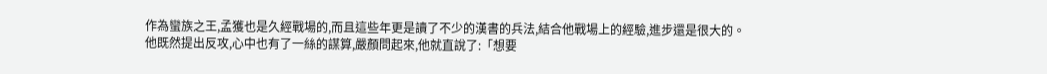作為蠻族之王,孟獲也是久經戰場的,而且這些年更是讀了不少的漢書的兵法,結合他戰場上的經驗,進步還是很大的。
他既然提出反攻,心中也有了一絲的謀算,嚴顏問起來,他就直說了:「想要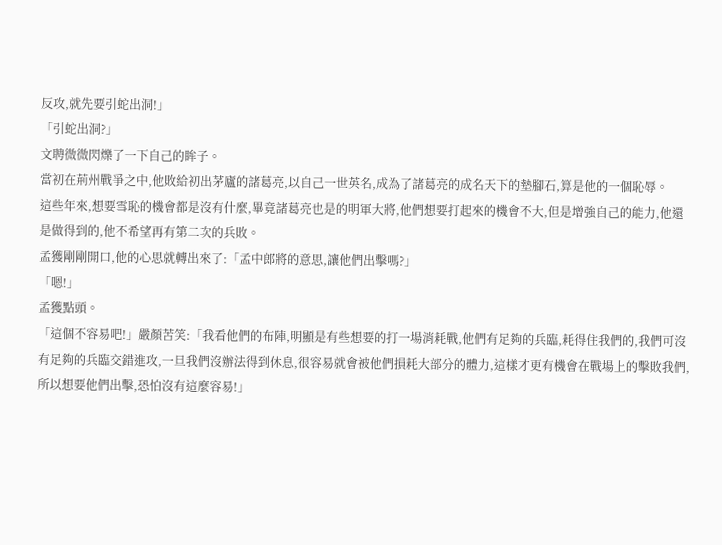反攻,就先要引蛇出洞!」
「引蛇出洞?」
文聘微微閃爍了一下自己的眸子。
當初在荊州戰爭之中,他敗給初出茅廬的諸葛亮,以自己一世英名,成為了諸葛亮的成名天下的墊腳石,算是他的一個恥辱。
這些年來,想要雪恥的機會都是沒有什麼,畢竟諸葛亮也是的明軍大將,他們想要打起來的機會不大,但是增強自己的能力,他還是做得到的,他不希望再有第二次的兵敗。
孟獲剛剛開口,他的心思就轉出來了:「孟中郎將的意思,讓他們出擊嗎?」
「嗯!」
孟獲點頭。
「這個不容易吧!」嚴顏苦笑:「我看他們的布陣,明顯是有些想要的打一場消耗戰,他們有足夠的兵臨,耗得住我們的,我們可沒有足夠的兵臨交錯進攻,一旦我們沒辦法得到休息,很容易就會被他們損耗大部分的體力,這樣才更有機會在戰場上的擊敗我們,所以想要他們出擊,恐怕沒有這麼容易!」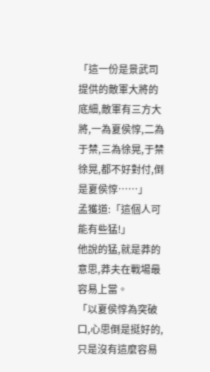「這一份是景武司提供的敵軍大將的底細,敵軍有三方大將,一為夏侯惇,二為于禁,三為徐晃,于禁徐晃,都不好對付,倒是夏侯惇……」
孟獲道:「這個人可能有些猛!」
他說的猛,就是莽的意思,莽夫在戰場最容易上當。
「以夏侯惇為突破口,心思倒是挺好的,只是沒有這麼容易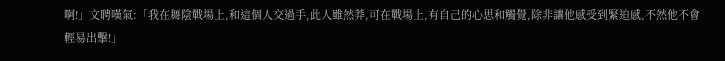啊!」文聘嘆氣:「我在舞陰戰場上,和這個人交過手,此人雖然莽,可在戰場上,有自己的心思和觸覺,除非讓他感受到緊迫感,不然他不會輕易出擊!」